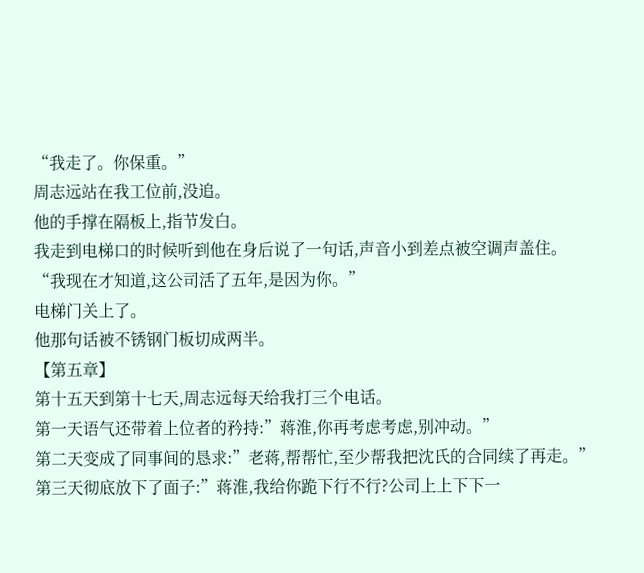“我走了。你保重。”
周志远站在我工位前,没追。
他的手撑在隔板上,指节发白。
我走到电梯口的时候听到他在身后说了一句话,声音小到差点被空调声盖住。
“我现在才知道,这公司活了五年,是因为你。”
电梯门关上了。
他那句话被不锈钢门板切成两半。
【第五章】
第十五天到第十七天,周志远每天给我打三个电话。
第一天语气还带着上位者的矜持:”蒋淮,你再考虑考虑,别冲动。”
第二天变成了同事间的恳求:”老蒋,帮帮忙,至少帮我把沈氏的合同续了再走。”
第三天彻底放下了面子:”蒋淮,我给你跪下行不行?公司上上下下一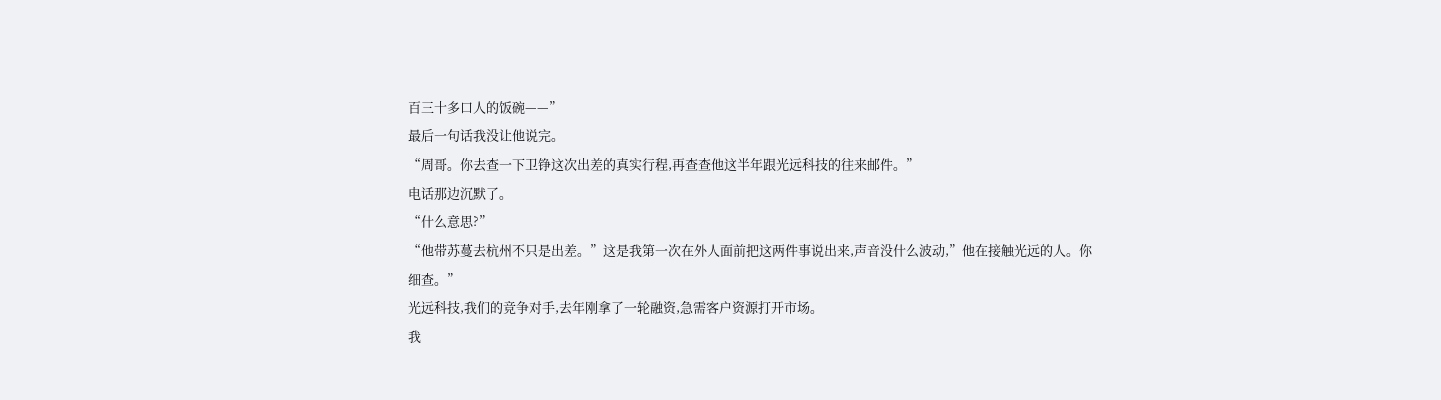百三十多口人的饭碗——”
最后一句话我没让他说完。
“周哥。你去查一下卫铮这次出差的真实行程,再查查他这半年跟光远科技的往来邮件。”
电话那边沉默了。
“什么意思?”
“他带苏蔓去杭州不只是出差。”这是我第一次在外人面前把这两件事说出来,声音没什么波动,”他在接触光远的人。你细查。”
光远科技,我们的竞争对手,去年刚拿了一轮融资,急需客户资源打开市场。
我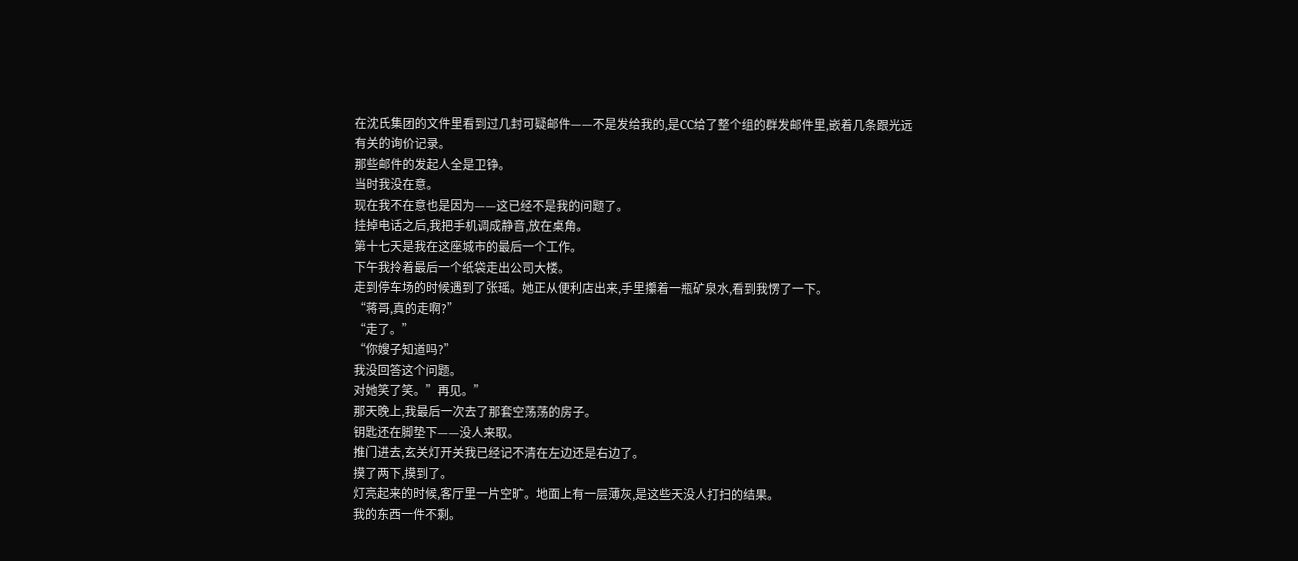在沈氏集团的文件里看到过几封可疑邮件——不是发给我的,是CC给了整个组的群发邮件里,嵌着几条跟光远有关的询价记录。
那些邮件的发起人全是卫铮。
当时我没在意。
现在我不在意也是因为——这已经不是我的问题了。
挂掉电话之后,我把手机调成静音,放在桌角。
第十七天是我在这座城市的最后一个工作。
下午我拎着最后一个纸袋走出公司大楼。
走到停车场的时候遇到了张瑶。她正从便利店出来,手里攥着一瓶矿泉水,看到我愣了一下。
“蒋哥,真的走啊?”
“走了。”
“你嫂子知道吗?”
我没回答这个问题。
对她笑了笑。”再见。”
那天晚上,我最后一次去了那套空荡荡的房子。
钥匙还在脚垫下——没人来取。
推门进去,玄关灯开关我已经记不清在左边还是右边了。
摸了两下,摸到了。
灯亮起来的时候,客厅里一片空旷。地面上有一层薄灰,是这些天没人打扫的结果。
我的东西一件不剩。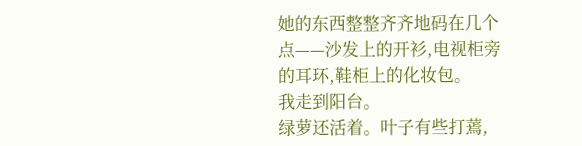她的东西整整齐齐地码在几个点——沙发上的开衫,电视柜旁的耳环,鞋柜上的化妆包。
我走到阳台。
绿萝还活着。叶子有些打蔫,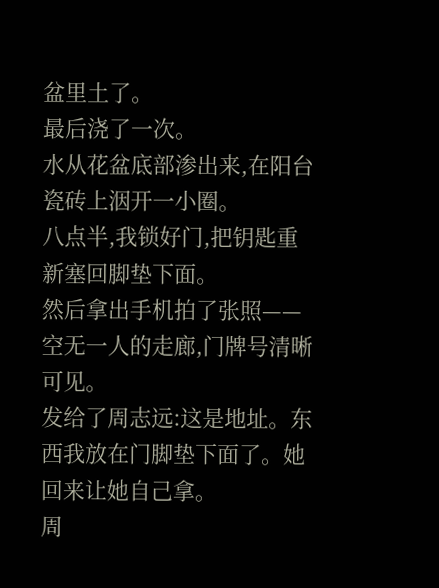盆里土了。
最后浇了一次。
水从花盆底部渗出来,在阳台瓷砖上洇开一小圈。
八点半,我锁好门,把钥匙重新塞回脚垫下面。
然后拿出手机拍了张照——空无一人的走廊,门牌号清晰可见。
发给了周志远:这是地址。东西我放在门脚垫下面了。她回来让她自己拿。
周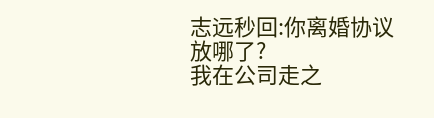志远秒回:你离婚协议放哪了?
我在公司走之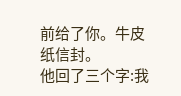前给了你。牛皮纸信封。
他回了三个字:我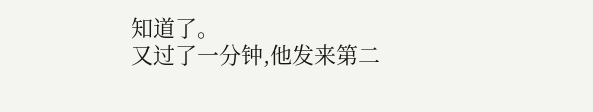知道了。
又过了一分钟,他发来第二